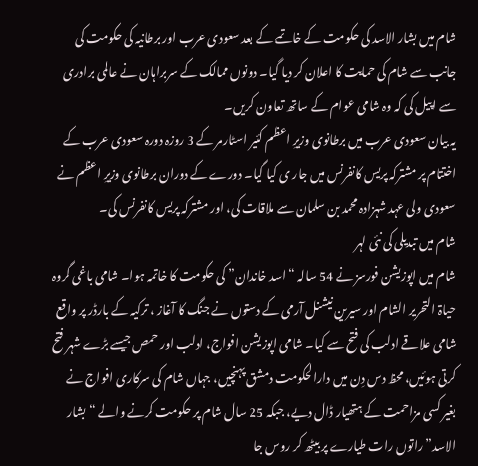شام میں بشار الاسد کی حکومت کے خاتمے کے بعد سعودی عرب اور برطانیہ کی حکومت کی جانب سے شام کی حمایت کا اعلان کر دیا گیا۔ دونوں ممالک کے سربراہان نے عالمی برادری سے اپیل کی کہ وہ شامی عوام کے ساتھ تعاون کریں۔
یہ بیان سعودی عرب میں برطانوی وزیرِ اعظم کئیر اسٹارمر کے 3 روزہ دورہ سعودی عرب کے اختتام پر مشترکہ پریس کانفرنس میں جار ی کیا گیا۔ دورے کے دوران برطانوی وزیرِ اعظم نے سعودی ولی عہد شہزادہ محمد بن سلمان سے ملاقات کی، اور مشترکہ پریس کانفرنس کی۔
شام میں تبدیلی کی نئی لہر
شام میں اپوزیشن فورسز نے 54 سالہ “اسد خاندان” کی حکومت کا خاتمہ ہوا۔ شامی باغی گروہ حیاۃ التحریر الشام اور سیرین نیشنل آرمی کے دستوں نے جنگ کا آغاز ، ترکیہ کے بارڈر پر واقع شامی علاقے ادلب کی فتح سے کیا۔ شامی اپوزیشن افواج، ادلب اور حمص جیسے بڑے شہر فتح کرتی ہوئیں، محظ دس دِن میں دارالحکومت دمشق پہنچیں، جہاں شام کی سرکاری افواج نے بغیر کسی مزاحمت کے ہتھیار ڈال دیے، جبکہ 25 سال شام پر حکومت کرنے والے “بشار الاسد” راتوں رات طیارے پر بیٹھ کر روس جا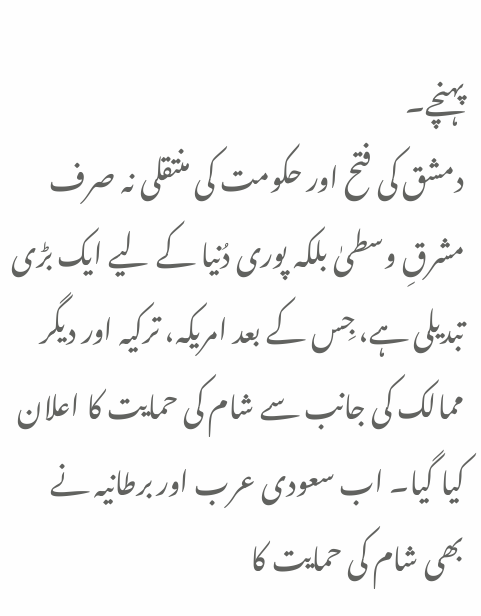پہنچے۔
دمشق کی فتح اور حکومت کی منتقلی نہ صرف مشرقِ وسطیٰ بلکہ پوری دُنیا کے لیے ایک بڑی تبدیلی ہے، جِس کے بعد امریکہ، ترکیہ اور دیگر ممالک کی جانب سے شام کی حمایت کا اعلان کیا گیا۔ اب سعودی عرب اور برطانیہ نے بھی شام کی حمایت کا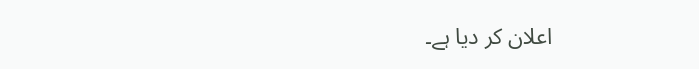اعلان کر دیا ہے۔